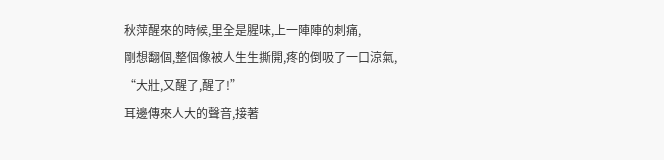秋萍醒來的時候,里全是腥味,上一陣陣的刺痛,
剛想翻個,整個像被人生生撕開,疼的倒吸了一口涼氣,
“大壯,又醒了,醒了!”
耳邊傳來人大的聲音,接著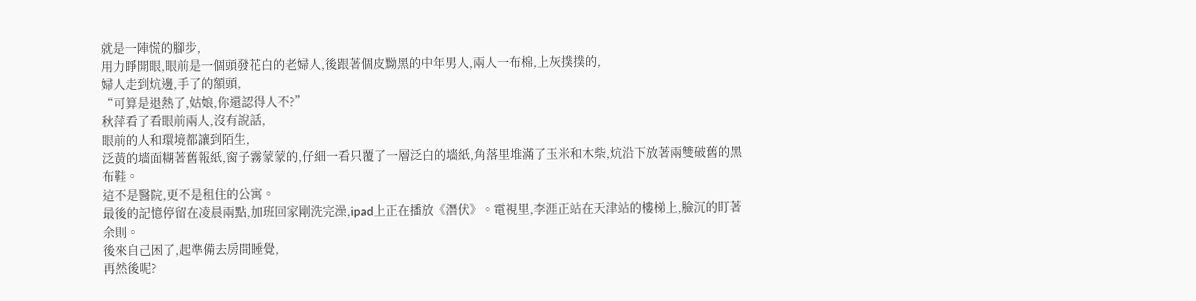就是一陣慌的腳步,
用力睜開眼,眼前是一個頭發花白的老婦人,後跟著個皮黝黑的中年男人,兩人一布棉,上灰撲撲的,
婦人走到炕邊,手了的額頭,
“可算是退熱了,姑娘,你還認得人不?”
秋萍看了看眼前兩人,沒有說話,
眼前的人和環境都讓到陌生,
泛黃的墻面糊著舊報紙,窗子霧蒙蒙的,仔細一看只覆了一層泛白的墻紙,角落里堆滿了玉米和木柴,炕沿下放著兩雙破舊的黑布鞋。
這不是醫院,更不是租住的公寓。
最後的記憶停留在凌晨兩點,加班回家剛洗完澡,ipad上正在播放《潛伏》。電視里,李涯正站在天津站的樓梯上,臉沉的盯著余則。
後來自己困了,起準備去房間睡覺,
再然後呢?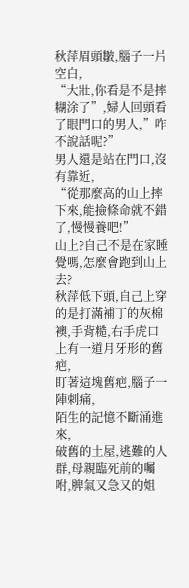秋萍眉頭皺,腦子一片空白,
“大壯,你看是不是摔糊涂了”,婦人回頭看了眼門口的男人,”咋不說話呢?”
男人還是站在門口,沒有靠近,
“從那麼高的山上摔下來,能撿條命就不錯了,慢慢養吧!”
山上?自己不是在家睡覺嗎,怎麼會跑到山上去?
秋萍低下頭,自己上穿的是打滿補丁的灰棉襖,手背糙,右手虎口上有一道月牙形的舊疤,
盯著這塊舊疤,腦子一陣刺痛,
陌生的記憶不斷涌進來,
破舊的土屋,逃難的人群,母親臨死前的囑咐,脾氣又急又的姐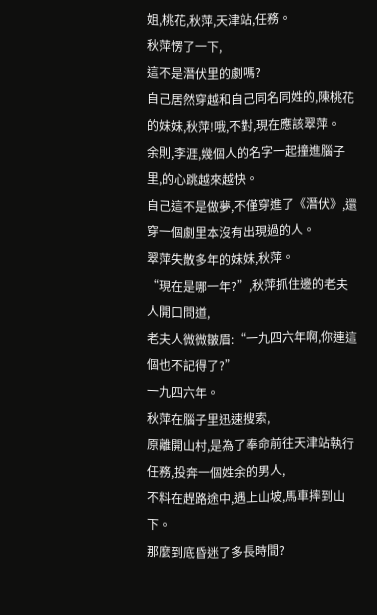姐,桃花,秋萍,天津站,任務。
秋萍愣了一下,
這不是潛伏里的劇嗎?
自己居然穿越和自己同名同姓的,陳桃花的妹妹,秋萍!哦,不對,現在應該翠萍。
余則,李涯,幾個人的名字一起撞進腦子里,的心跳越來越快。
自己這不是做夢,不僅穿進了《潛伏》,還穿一個劇里本沒有出現過的人。
翠萍失散多年的妹妹,秋萍。
“現在是哪一年?”,秋萍抓住邊的老夫人開口問道,
老夫人微微皺眉:“一九四六年啊,你連這個也不記得了?”
一九四六年。
秋萍在腦子里迅速搜索,
原離開山村,是為了奉命前往天津站執行任務,投奔一個姓余的男人,
不料在趕路途中,遇上山坡,馬車摔到山下。
那麼到底昏迷了多長時間?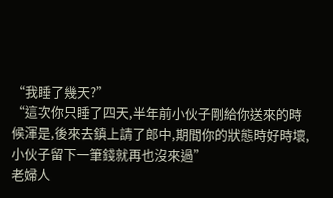“我睡了幾天?”
“這次你只睡了四天,半年前小伙子剛給你送來的時候渾是,後來去鎮上請了郎中,期間你的狀態時好時壞,小伙子留下一筆錢就再也沒來過”
老婦人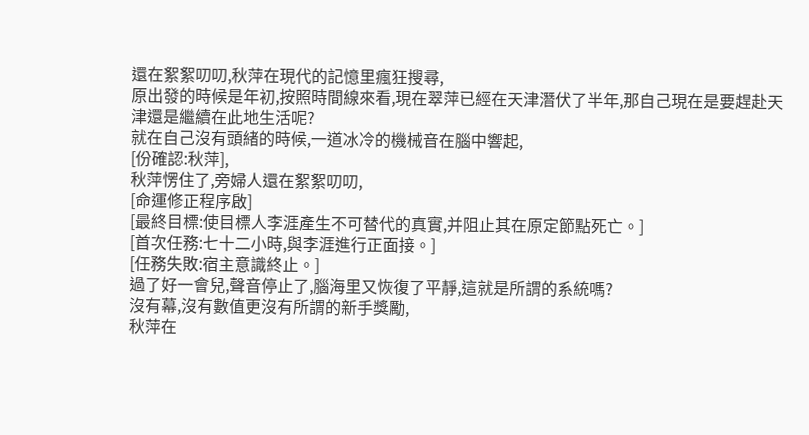還在絮絮叨叨,秋萍在現代的記憶里瘋狂搜尋,
原出發的時候是年初,按照時間線來看,現在翠萍已經在天津潛伏了半年,那自己現在是要趕赴天津還是繼續在此地生活呢?
就在自己沒有頭緒的時候,一道冰冷的機械音在腦中響起,
[份確認:秋萍],
秋萍愣住了,旁婦人還在絮絮叨叨,
[命運修正程序啟]
[最終目標:使目標人李涯產生不可替代的真實,并阻止其在原定節點死亡。]
[首次任務:七十二小時,與李涯進行正面接。]
[任務失敗:宿主意識終止。]
過了好一會兒,聲音停止了,腦海里又恢復了平靜,這就是所謂的系統嗎?
沒有幕,沒有數值更沒有所謂的新手獎勵,
秋萍在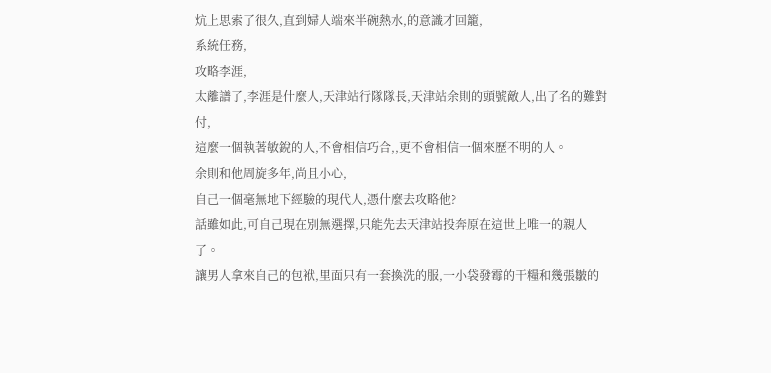炕上思索了很久,直到婦人端來半碗熱水,的意識才回籠,
系統任務,
攻略李涯,
太離譜了,李涯是什麼人,天津站行隊隊長,天津站余則的頭號敵人,出了名的難對付,
這麼一個執著敏銳的人,不會相信巧合,,更不會相信一個來歷不明的人。
余則和他周旋多年,尚且小心,
自己一個毫無地下經驗的現代人,憑什麼去攻略他?
話雖如此,可自己現在別無選擇,只能先去天津站投奔原在這世上唯一的親人了。
讓男人拿來自己的包袱,里面只有一套換洗的服,一小袋發霉的干糧和幾張皺的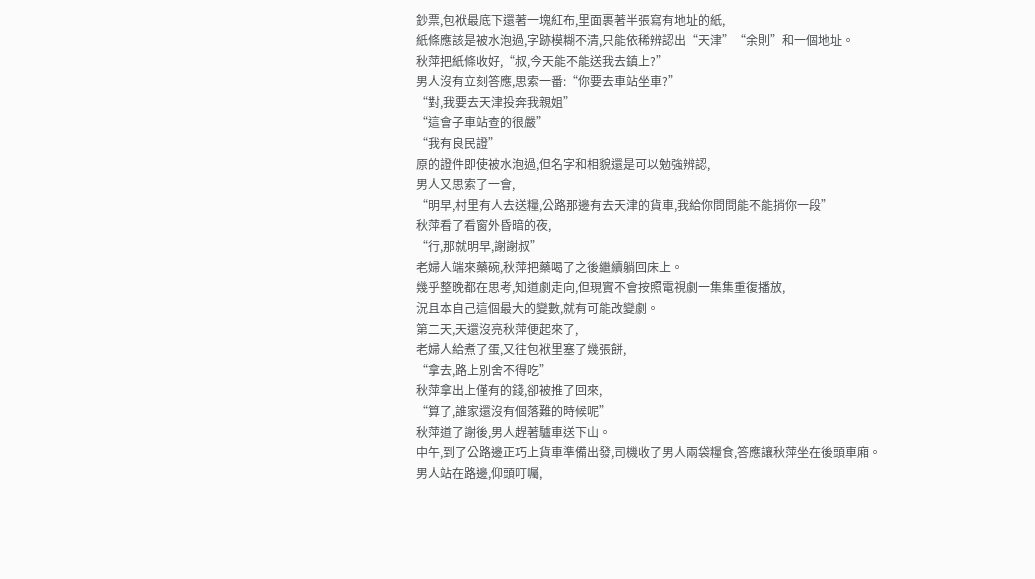鈔票,包袱最底下還著一塊紅布,里面裹著半張寫有地址的紙,
紙條應該是被水泡過,字跡模糊不清,只能依稀辨認出“天津”“余則”和一個地址。
秋萍把紙條收好,“叔,今天能不能送我去鎮上?”
男人沒有立刻答應,思索一番:“你要去車站坐車?”
“對,我要去天津投奔我親姐”
“這會子車站查的很嚴”
“我有良民證”
原的證件即使被水泡過,但名字和相貌還是可以勉強辨認,
男人又思索了一會,
“明早,村里有人去送糧,公路那邊有去天津的貨車,我給你問問能不能捎你一段”
秋萍看了看窗外昏暗的夜,
“行,那就明早,謝謝叔”
老婦人端來藥碗,秋萍把藥喝了之後繼續躺回床上。
幾乎整晚都在思考,知道劇走向,但現實不會按照電視劇一集集重復播放,
況且本自己這個最大的變數,就有可能改變劇。
第二天,天還沒亮秋萍便起來了,
老婦人給煮了蛋,又往包袱里塞了幾張餅,
“拿去,路上別舍不得吃”
秋萍拿出上僅有的錢,卻被推了回來,
“算了,誰家還沒有個落難的時候呢”
秋萍道了謝後,男人趕著驢車送下山。
中午,到了公路邊正巧上貨車準備出發,司機收了男人兩袋糧食,答應讓秋萍坐在後頭車廂。
男人站在路邊,仰頭叮囑,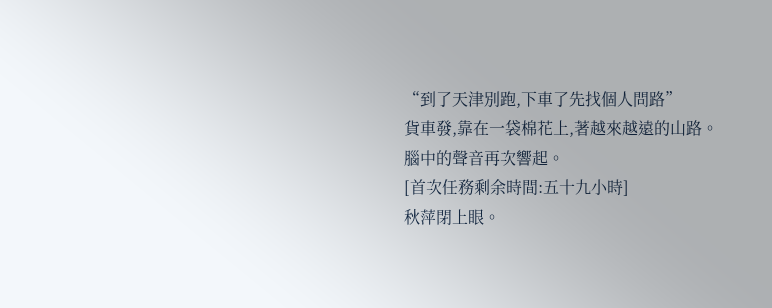“到了天津別跑,下車了先找個人問路”
貨車發,靠在一袋棉花上,著越來越遠的山路。
腦中的聲音再次響起。
[首次任務剩余時間:五十九小時]
秋萍閉上眼。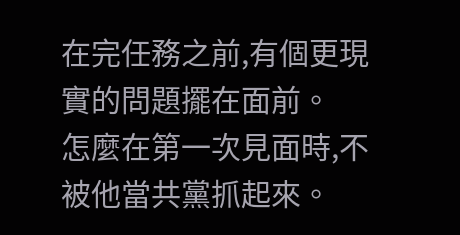在完任務之前,有個更現實的問題擺在面前。
怎麼在第一次見面時,不被他當共黨抓起來。